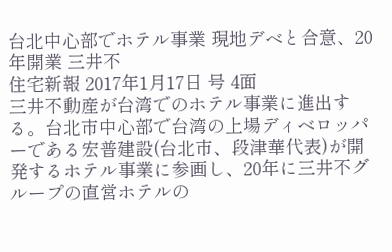台北中心部でホテル事業 現地デベと合意、20年開業 三井不
住宅新報 2017年1月17日 号 4面
三井不動産が台湾でのホテル事業に進出する。台北市中心部で台湾の上場ディベロッパーである宏普建設(台北市、段津華代表)が開発するホテル事業に参画し、20年に三井不グループの直営ホテルの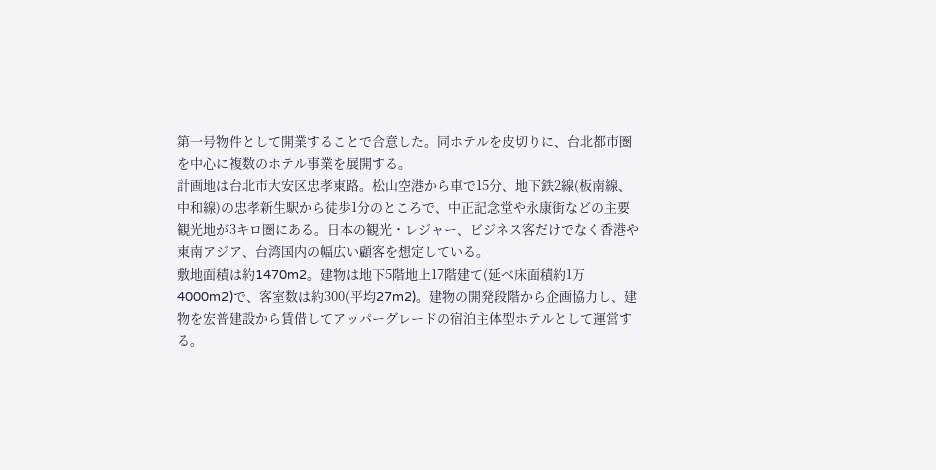第一号物件として開業することで合意した。同ホテルを皮切りに、台北都市圏を中心に複数のホテル事業を展開する。
計画地は台北市大安区忠孝東路。松山空港から車で15分、地下鉄2線(板南線、中和線)の忠孝新生駅から徒歩1分のところで、中正記念堂や永康街などの主要観光地が3キロ圏にある。日本の観光・レジャー、ビジネス客だけでなく香港や東南アジア、台湾国内の幅広い顧客を想定している。
敷地面積は約1470m2。建物は地下5階地上17階建て(延べ床面積約1万4000m2)で、客室数は約300(平均27m2)。建物の開発段階から企画協力し、建物を宏普建設から賃借してアッパーグレードの宿泊主体型ホテルとして運営する。